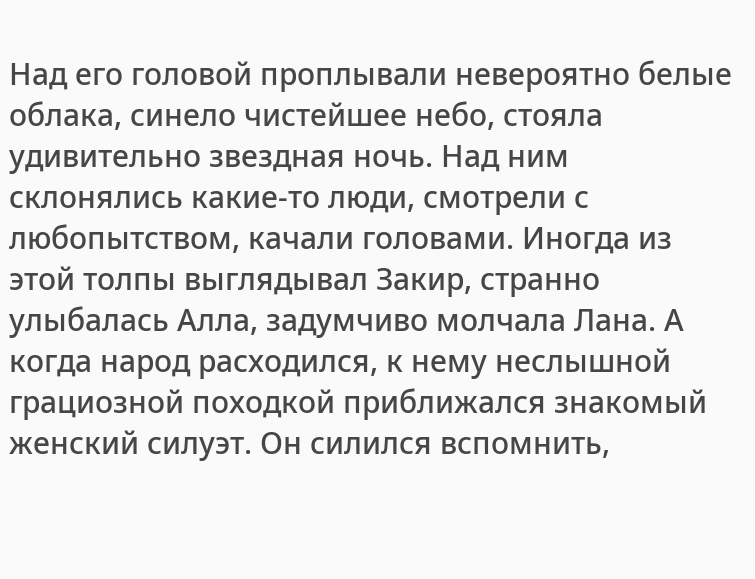Над его головой проплывали невероятно белые облака, синело чистейшее небо, стояла удивительно звездная ночь. Над ним склонялись какие-то люди, смотрели с любопытством, качали головами. Иногда из этой толпы выглядывал Закир, странно улыбалась Алла, задумчиво молчала Лана. А когда народ расходился, к нему неслышной грациозной походкой приближался знакомый женский силуэт. Он силился вспомнить,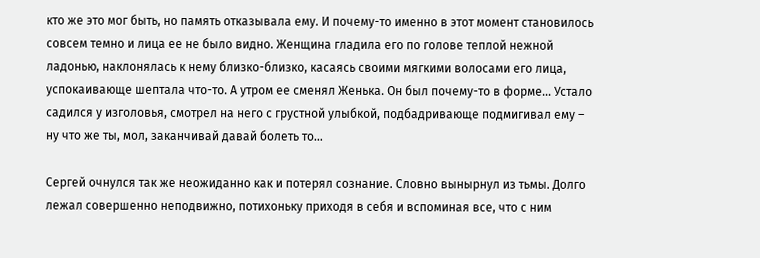кто же это мог быть, но память отказывала ему. И почему-то именно в этот момент становилось совсем темно и лица ее не было видно. Женщина гладила его по голове теплой нежной ладонью, наклонялась к нему близко-близко, касаясь своими мягкими волосами его лица, успокаивающе шептала что-то. А утром ее сменял Женька. Он был почему-то в форме… Устало садился у изголовья, смотрел на него с грустной улыбкой, подбадривающе подмигивал ему – ну что же ты, мол, заканчивай давай болеть то…

Сергей очнулся так же неожиданно как и потерял сознание. Словно вынырнул из тьмы. Долго лежал совершенно неподвижно, потихоньку приходя в себя и вспоминая все, что с ним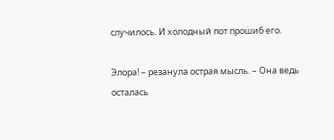случилось. И холодный пот прошиб его.

Элора! – резанула острая мысль. – Она ведь осталась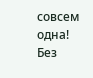совсем одна! Без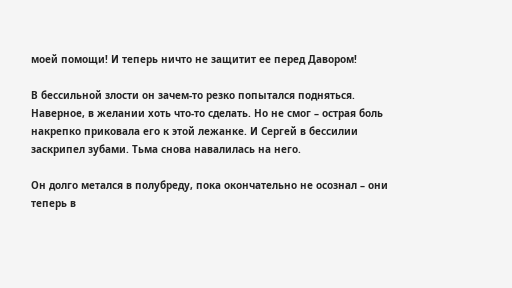моей помощи! И теперь ничто не защитит ее перед Давором!

В бессильной злости он зачем-то резко попытался подняться. Наверное, в желании хоть что-то сделать. Но не смог – острая боль накрепко приковала его к этой лежанке. И Сергей в бессилии заскрипел зубами. Тьма снова навалилась на него.

Он долго метался в полубреду, пока окончательно не осознал – они теперь в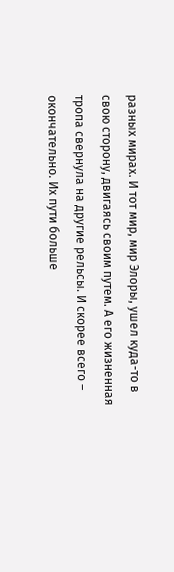разных мирах. И тот мир, мир Элоры, ушел куда-то в свою сторону, двигаясь своим путем. А его жизненная тропа свернула на другие рельсы. И скорее всего – окончательно. Их пути больше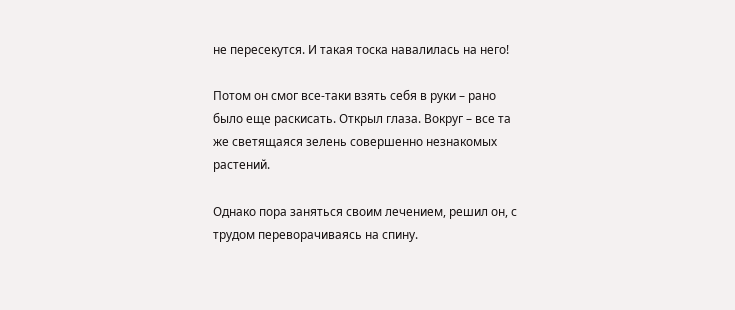не пересекутся. И такая тоска навалилась на него!

Потом он смог все-таки взять себя в руки – рано было еще раскисать. Открыл глаза. Вокруг – все та же светящаяся зелень совершенно незнакомых растений.

Однако пора заняться своим лечением, решил он, с трудом переворачиваясь на спину.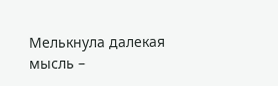Мелькнула далекая мысль –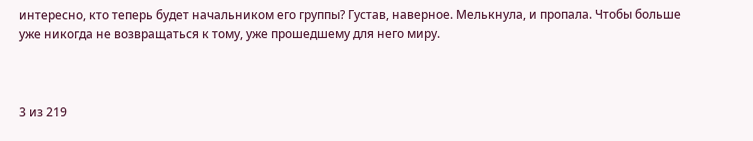интересно, кто теперь будет начальником его группы? Густав, наверное. Мелькнула, и пропала. Чтобы больше уже никогда не возвращаться к тому, уже прошедшему для него миру.



3 из 219